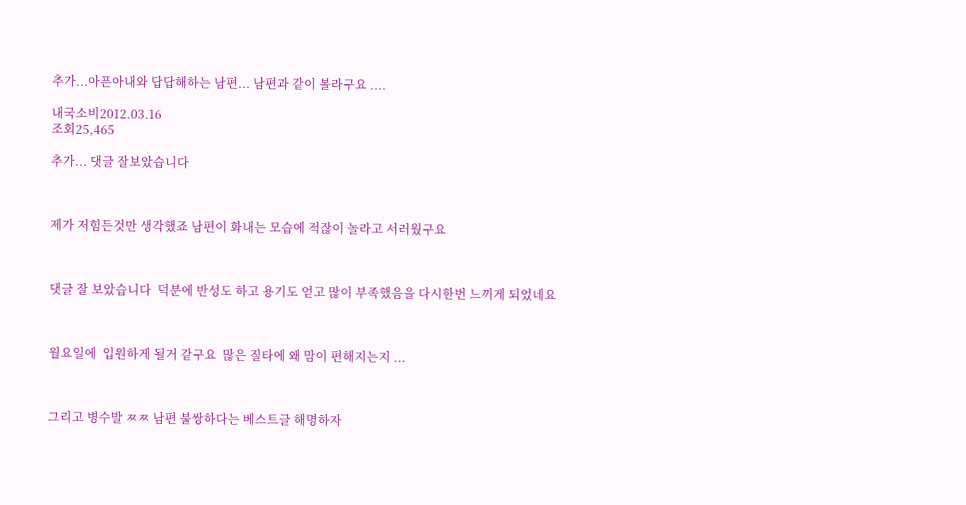추가...아픈아내와 답답해하는 남편... 남편과 같이 볼라구요 ....

내국소비2012.03.16
조회25,465

추가... 댓글 잘보았습니다



제가 저힘든것만 생각했죠 남편이 화내는 모습에 적잖이 놀라고 서러웠구요



댓글 잘 보았습니다  덕분에 반성도 하고 용기도 얻고 많이 부족했음을 다시한번 느끼게 되었네요



월요일에  입원하게 될거 같구요  많은 질타에 왜 맘이 편해지는지 ...



그리고 병수발 ㅉㅉ 남편 불쌍하다는 베스트글 해명하자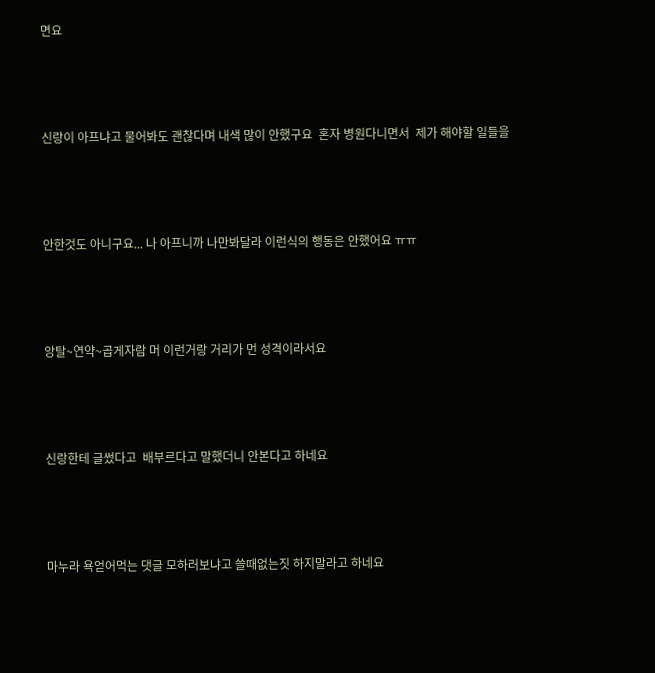면요



신랑이 아프냐고 물어봐도 괜찮다며 내색 많이 안했구요  혼자 병원다니면서  제가 해야할 일들을



안한것도 아니구요... 나 아프니까 나만봐달라 이런식의 행동은 안했어요 ㅠㅠ



앙탈~연약~곱게자람 머 이런거랑 거리가 먼 성격이라서요



신랑한테 글썼다고  배부르다고 말했더니 안본다고 하네요



마누라 욕얻어먹는 댓글 모하러보냐고 쓸때없는짓 하지말라고 하네요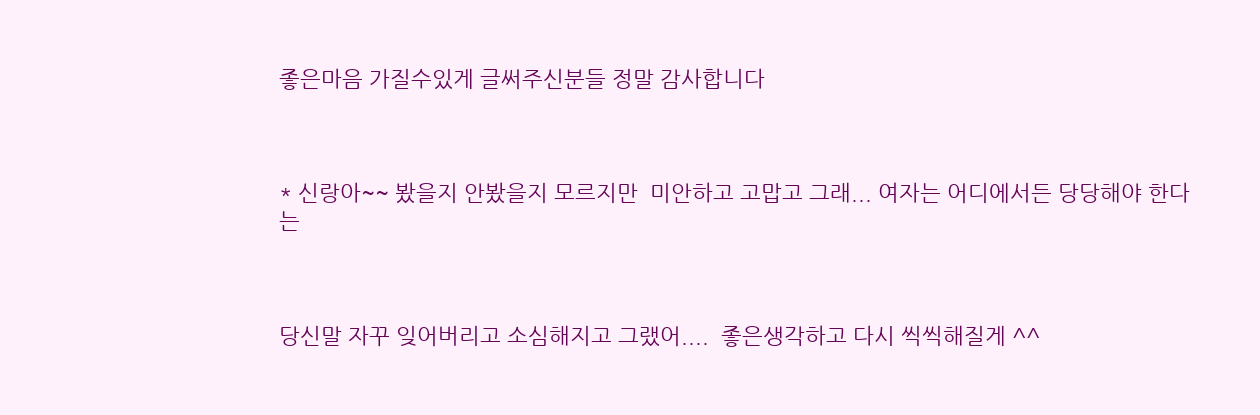좋은마음 가질수있게 글써주신분들 정말 감사합니다



* 신랑아~~ 봤을지 안봤을지 모르지만  미안하고 고맙고 그래... 여자는 어디에서든 당당해야 한다는



당신말 자꾸 잊어버리고 소심해지고 그랬어....  좋은생각하고 다시 씩씩해질게 ^^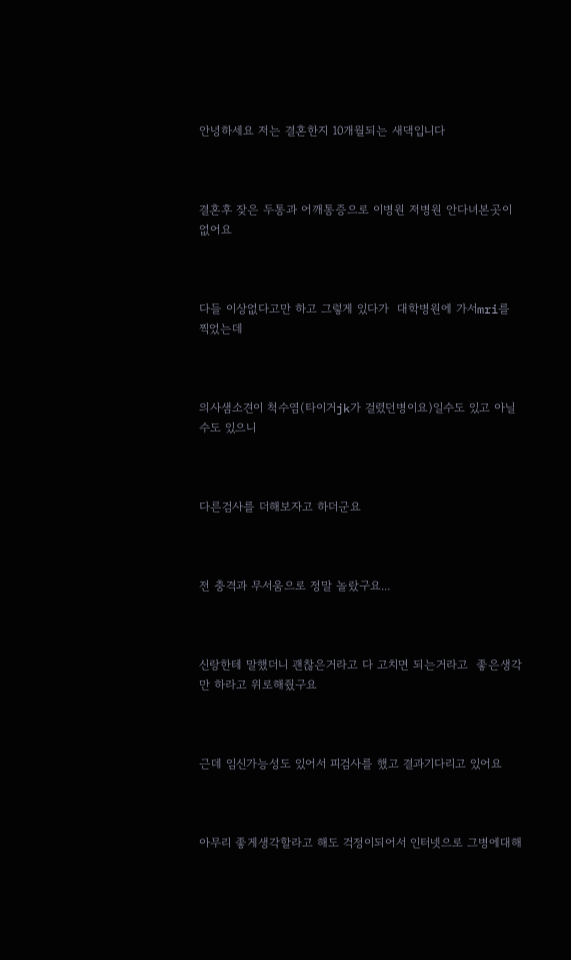안녕하세요 저는 결혼한지 10개월되는 새댁입니다



결혼후 잦은 두통과 어깨통증으로 이병원 저병원 안다녀본곳이 없어요



다들 이상없다고만 하고 그렇게 있다가  대학병원에 가서mri를 찍었는데



의사샘소견이 척수염(타이거jk가 걸렸던병이요)일수도 있고 아닐수도 있으니



다른검사를 더해보자고 하더군요



전 충격과 무서움으로 정말 놀랐구요...



신랑한테 말했더니 괜찮은거라고 다 고치면 되는거라고  좋은생각만 하라고 위로해줬구요



근데 임신가능성도 있어서 피검사를 했고 결과기다리고 있어요



아무리 좋게생각할라고 해도 걱정이되어서 인터넷으로 그병에대해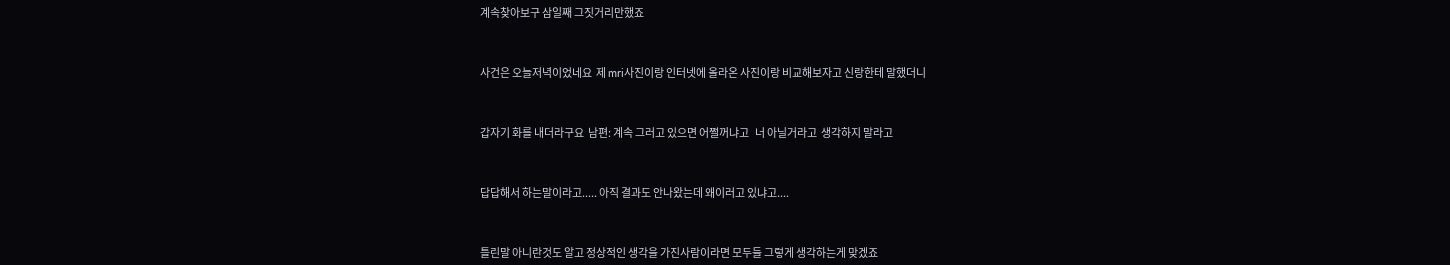계속찾아보구 삼일째 그짓거리만했죠



사건은 오늘저녁이었네요  제 mri사진이랑 인터넷에 올라온 사진이랑 비교해보자고 신랑한테 말했더니



갑자기 화를 내더라구요  남편: 계속 그러고 있으면 어쩔꺼냐고   너 아닐거라고  생각하지 말라고



답답해서 하는말이라고..... 아직 결과도 안나왔는데 왜이러고 있냐고....



틀린말 아니란것도 알고 정상적인 생각을 가진사람이라면 모두들 그렇게 생각하는게 맞겠죠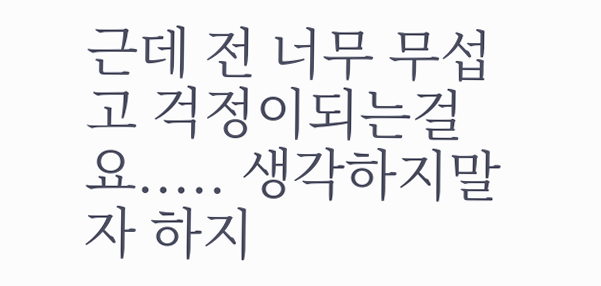근데 전 너무 무섭고 걱정이되는걸요..... 생각하지말자 하지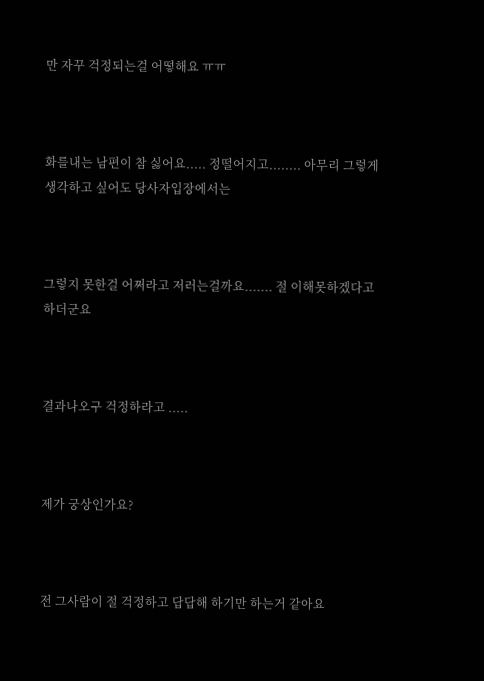만 자꾸 걱정되는걸 어떻해요 ㅠㅠ



화를내는 남편이 참 싫어요..... 정떨어지고........ 아무리 그렇게 생각하고 싶어도 당사자입장에서는



그렇지 못한걸 어쩌라고 저러는걸까요....... 절 이해못하겠다고 하더군요



결과나오구 걱정하라고 .....



제가 궁상인가요?



전 그사람이 절 걱정하고 답답해 하기만 하는거 같아요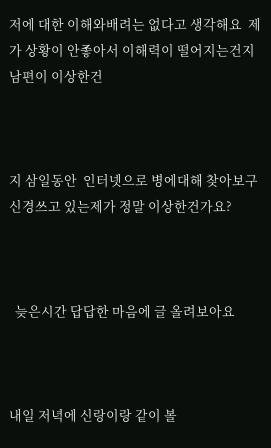저에 대한 이해와배려는 없다고 생각해요  제가 상황이 안좋아서 이해력이 떨어지는건지 남편이 이상한건



지 삼일동안  인터넷으로 병에대해 찾아보구 신경쓰고 있는제가 정말 이상한건가요?



  늦은시간 답답한 마음에 글 올려보아요



내일 저녁에 신랑이랑 같이 볼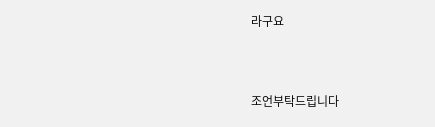라구요



조언부탁드립니다